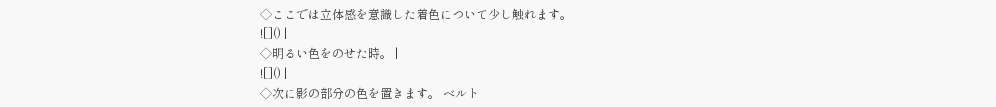◇ここでは立体感を意識した着色について少し触れます。
![]() |
◇明るい色をのせた時。 |
![]() |
◇次に影の部分の色を置きます。 ベルト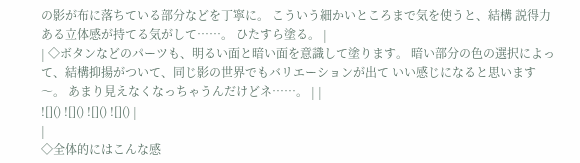の影が布に落ちている部分などを丁寧に。 こういう細かいところまで気を使うと、結構 説得力ある立体感が持てる気がして……。 ひたすら塗る。 |
| ◇ボタンなどのパーツも、明るい面と暗い面を意識して塗ります。 暗い部分の色の選択によって、結構抑揚がついて、同じ影の世界でもバリエーションが出て いい感じになると思います〜。 あまり見えなくなっちゃうんだけどネ……。 | |
![]() ![]() ![]() ![]() |
|
◇全体的にはこんな感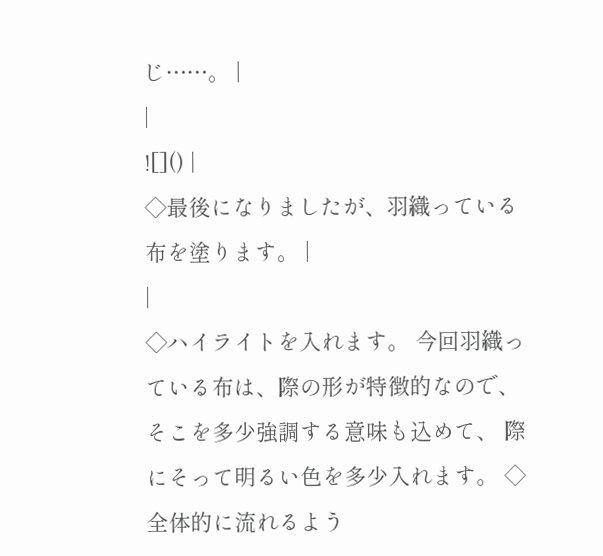じ……。 |
|
![]() |
◇最後になりましたが、羽織っている布を塗ります。 |
|
◇ハイライトを入れます。 今回羽織っている布は、際の形が特徴的なので、 そこを多少強調する意味も込めて、 際にそって明るい色を多少入れます。 ◇全体的に流れるよう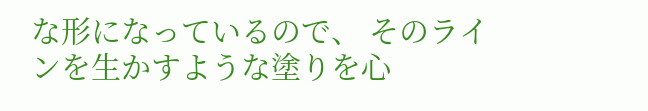な形になっているので、 そのラインを生かすような塗りを心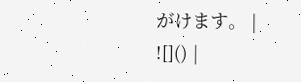がけます。 |
![]() |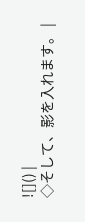![]() |
◇そして、影を入れます。 |